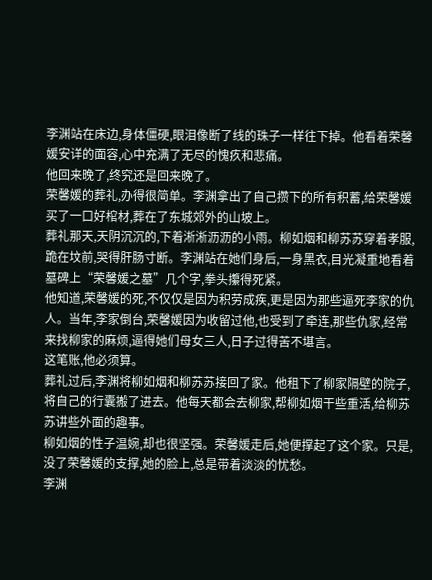李渊站在床边,身体僵硬,眼泪像断了线的珠子一样往下掉。他看着荣馨媛安详的面容,心中充满了无尽的愧疚和悲痛。
他回来晚了,终究还是回来晚了。
荣馨媛的葬礼,办得很简单。李渊拿出了自己攒下的所有积蓄,给荣馨媛买了一口好棺材,葬在了东城郊外的山坡上。
葬礼那天,天阴沉沉的,下着淅淅沥沥的小雨。柳如烟和柳苏苏穿着孝服,跪在坟前,哭得肝肠寸断。李渊站在她们身后,一身黑衣,目光凝重地看着墓碑上“荣馨媛之墓”几个字,拳头攥得死紧。
他知道,荣馨媛的死,不仅仅是因为积劳成疾,更是因为那些逼死李家的仇人。当年,李家倒台,荣馨媛因为收留过他,也受到了牵连,那些仇家,经常来找柳家的麻烦,逼得她们母女三人,日子过得苦不堪言。
这笔账,他必须算。
葬礼过后,李渊将柳如烟和柳苏苏接回了家。他租下了柳家隔壁的院子,将自己的行囊搬了进去。他每天都会去柳家,帮柳如烟干些重活,给柳苏苏讲些外面的趣事。
柳如烟的性子温婉,却也很坚强。荣馨媛走后,她便撑起了这个家。只是,没了荣馨媛的支撑,她的脸上,总是带着淡淡的忧愁。
李渊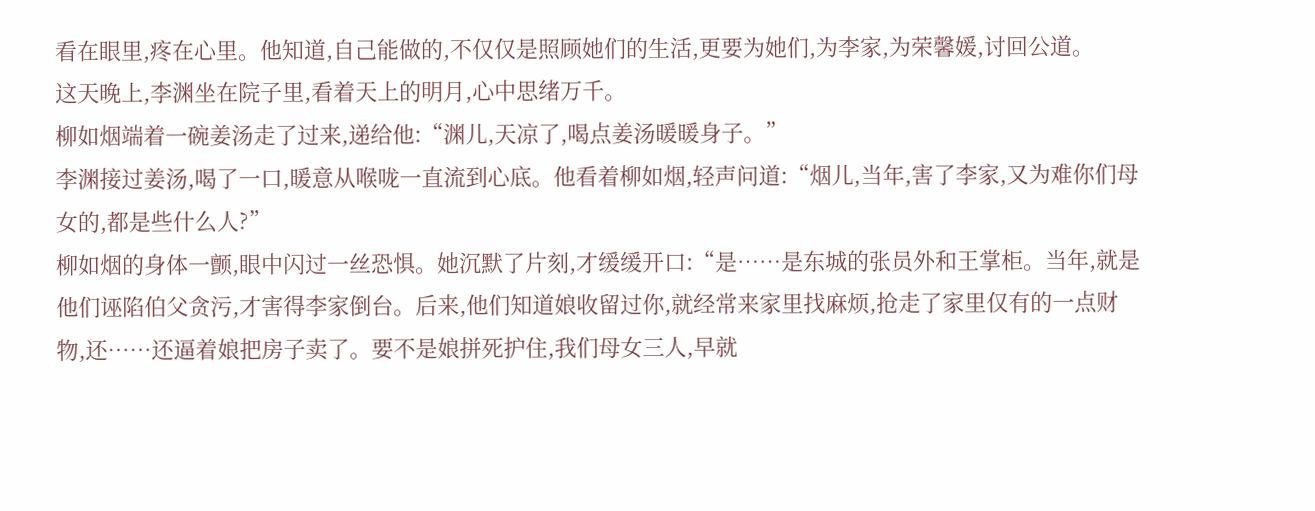看在眼里,疼在心里。他知道,自己能做的,不仅仅是照顾她们的生活,更要为她们,为李家,为荣馨媛,讨回公道。
这天晚上,李渊坐在院子里,看着天上的明月,心中思绪万千。
柳如烟端着一碗姜汤走了过来,递给他:“渊儿,天凉了,喝点姜汤暖暖身子。”
李渊接过姜汤,喝了一口,暖意从喉咙一直流到心底。他看着柳如烟,轻声问道:“烟儿,当年,害了李家,又为难你们母女的,都是些什么人?”
柳如烟的身体一颤,眼中闪过一丝恐惧。她沉默了片刻,才缓缓开口:“是……是东城的张员外和王掌柜。当年,就是他们诬陷伯父贪污,才害得李家倒台。后来,他们知道娘收留过你,就经常来家里找麻烦,抢走了家里仅有的一点财物,还……还逼着娘把房子卖了。要不是娘拼死护住,我们母女三人,早就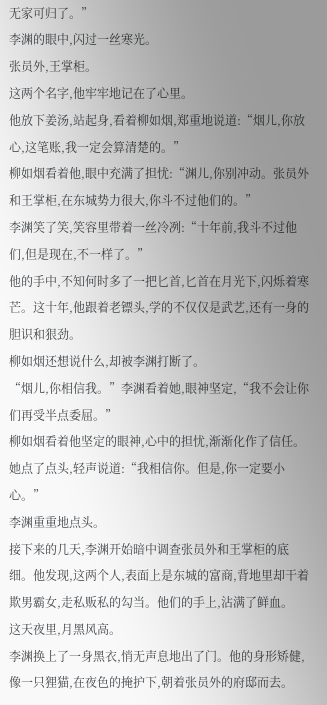无家可归了。”
李渊的眼中,闪过一丝寒光。
张员外,王掌柜。
这两个名字,他牢牢地记在了心里。
他放下姜汤,站起身,看着柳如烟,郑重地说道:“烟儿,你放心,这笔账,我一定会算清楚的。”
柳如烟看着他,眼中充满了担忧:“渊儿,你别冲动。张员外和王掌柜,在东城势力很大,你斗不过他们的。”
李渊笑了笑,笑容里带着一丝冷冽:“十年前,我斗不过他们,但是现在,不一样了。”
他的手中,不知何时多了一把匕首,匕首在月光下,闪烁着寒芒。这十年,他跟着老镖头,学的不仅仅是武艺,还有一身的胆识和狠劲。
柳如烟还想说什么,却被李渊打断了。
“烟儿,你相信我。”李渊看着她,眼神坚定,“我不会让你们再受半点委屈。”
柳如烟看着他坚定的眼神,心中的担忧,渐渐化作了信任。她点了点头,轻声说道:“我相信你。但是,你一定要小心。”
李渊重重地点头。
接下来的几天,李渊开始暗中调查张员外和王掌柜的底细。他发现,这两个人,表面上是东城的富商,背地里却干着欺男霸女,走私贩私的勾当。他们的手上,沾满了鲜血。
这天夜里,月黑风高。
李渊换上了一身黑衣,悄无声息地出了门。他的身形矫健,像一只狸猫,在夜色的掩护下,朝着张员外的府邸而去。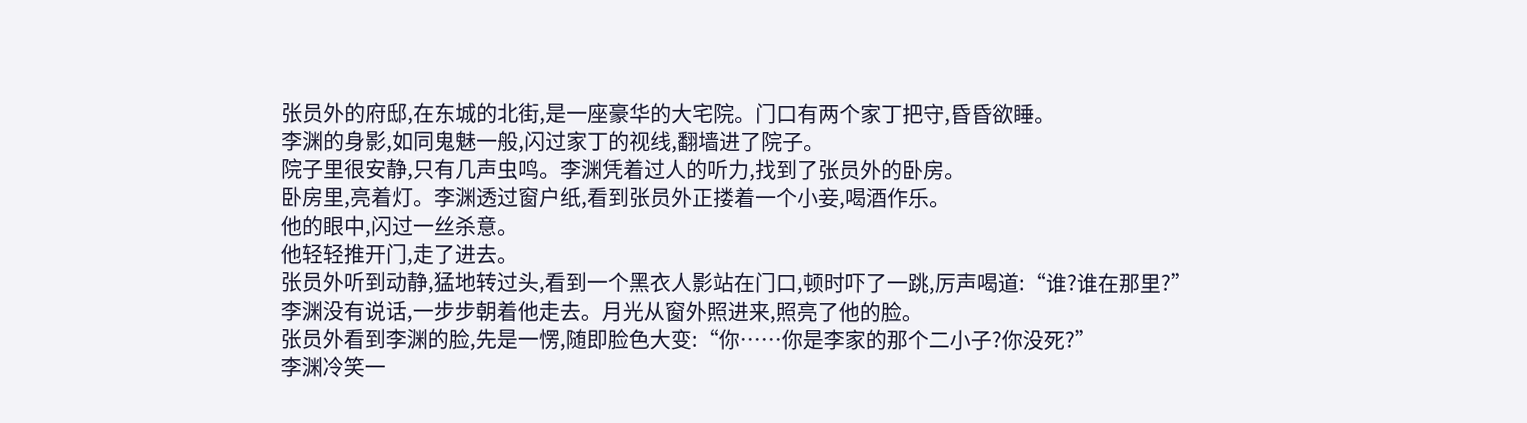张员外的府邸,在东城的北街,是一座豪华的大宅院。门口有两个家丁把守,昏昏欲睡。
李渊的身影,如同鬼魅一般,闪过家丁的视线,翻墙进了院子。
院子里很安静,只有几声虫鸣。李渊凭着过人的听力,找到了张员外的卧房。
卧房里,亮着灯。李渊透过窗户纸,看到张员外正搂着一个小妾,喝酒作乐。
他的眼中,闪过一丝杀意。
他轻轻推开门,走了进去。
张员外听到动静,猛地转过头,看到一个黑衣人影站在门口,顿时吓了一跳,厉声喝道:“谁?谁在那里?”
李渊没有说话,一步步朝着他走去。月光从窗外照进来,照亮了他的脸。
张员外看到李渊的脸,先是一愣,随即脸色大变:“你……你是李家的那个二小子?你没死?”
李渊冷笑一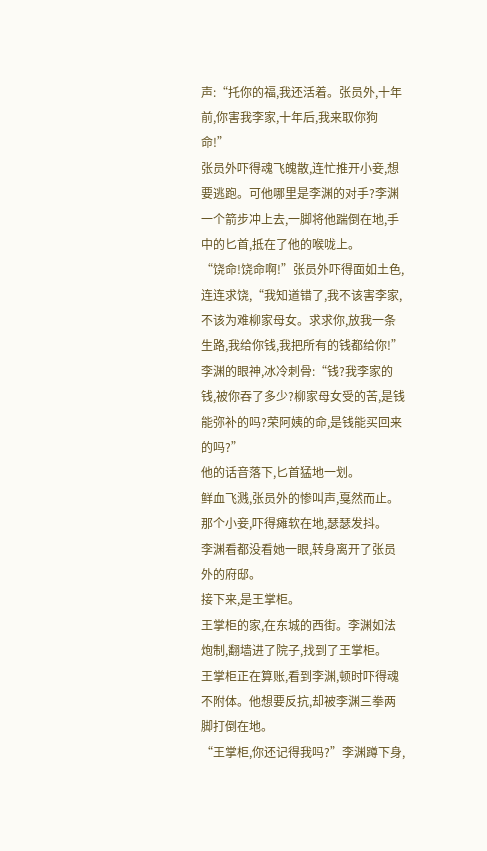声:“托你的福,我还活着。张员外,十年前,你害我李家,十年后,我来取你狗命!”
张员外吓得魂飞魄散,连忙推开小妾,想要逃跑。可他哪里是李渊的对手?李渊一个箭步冲上去,一脚将他踹倒在地,手中的匕首,抵在了他的喉咙上。
“饶命!饶命啊!”张员外吓得面如土色,连连求饶,“我知道错了,我不该害李家,不该为难柳家母女。求求你,放我一条生路,我给你钱,我把所有的钱都给你!”
李渊的眼神,冰冷刺骨:“钱?我李家的钱,被你吞了多少?柳家母女受的苦,是钱能弥补的吗?荣阿姨的命,是钱能买回来的吗?”
他的话音落下,匕首猛地一划。
鲜血飞溅,张员外的惨叫声,戛然而止。
那个小妾,吓得瘫软在地,瑟瑟发抖。
李渊看都没看她一眼,转身离开了张员外的府邸。
接下来,是王掌柜。
王掌柜的家,在东城的西街。李渊如法炮制,翻墙进了院子,找到了王掌柜。
王掌柜正在算账,看到李渊,顿时吓得魂不附体。他想要反抗,却被李渊三拳两脚打倒在地。
“王掌柜,你还记得我吗?”李渊蹲下身,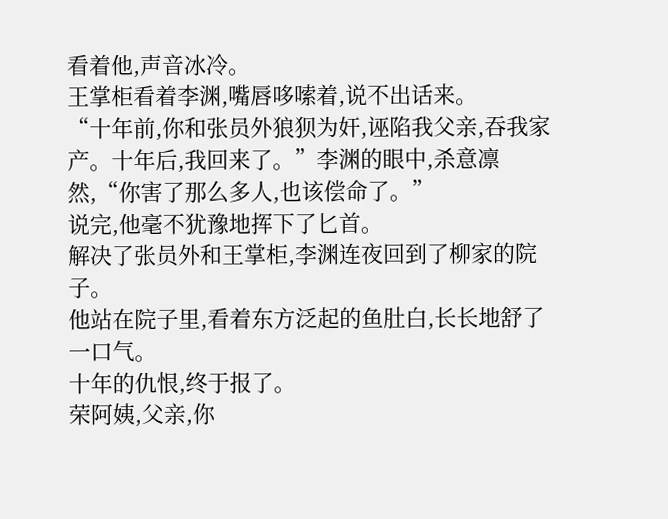看着他,声音冰冷。
王掌柜看着李渊,嘴唇哆嗦着,说不出话来。
“十年前,你和张员外狼狈为奸,诬陷我父亲,吞我家产。十年后,我回来了。”李渊的眼中,杀意凛然,“你害了那么多人,也该偿命了。”
说完,他毫不犹豫地挥下了匕首。
解决了张员外和王掌柜,李渊连夜回到了柳家的院子。
他站在院子里,看着东方泛起的鱼肚白,长长地舒了一口气。
十年的仇恨,终于报了。
荣阿姨,父亲,你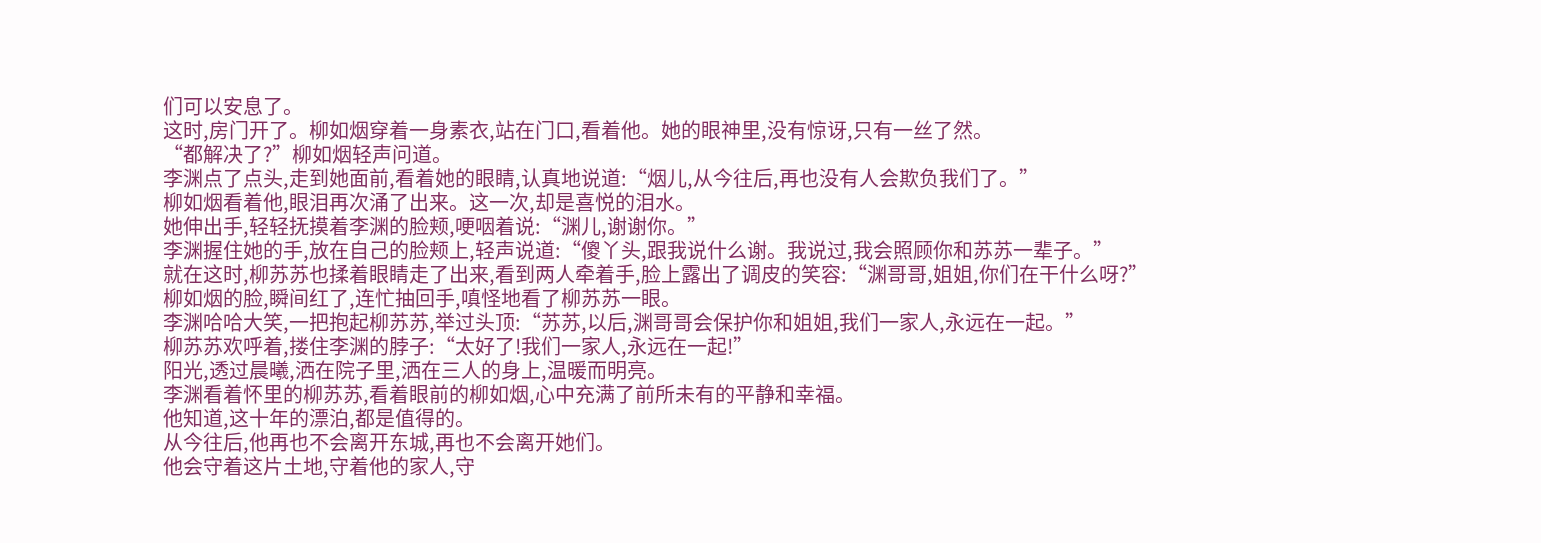们可以安息了。
这时,房门开了。柳如烟穿着一身素衣,站在门口,看着他。她的眼神里,没有惊讶,只有一丝了然。
“都解决了?”柳如烟轻声问道。
李渊点了点头,走到她面前,看着她的眼睛,认真地说道:“烟儿,从今往后,再也没有人会欺负我们了。”
柳如烟看着他,眼泪再次涌了出来。这一次,却是喜悦的泪水。
她伸出手,轻轻抚摸着李渊的脸颊,哽咽着说:“渊儿,谢谢你。”
李渊握住她的手,放在自己的脸颊上,轻声说道:“傻丫头,跟我说什么谢。我说过,我会照顾你和苏苏一辈子。”
就在这时,柳苏苏也揉着眼睛走了出来,看到两人牵着手,脸上露出了调皮的笑容:“渊哥哥,姐姐,你们在干什么呀?”
柳如烟的脸,瞬间红了,连忙抽回手,嗔怪地看了柳苏苏一眼。
李渊哈哈大笑,一把抱起柳苏苏,举过头顶:“苏苏,以后,渊哥哥会保护你和姐姐,我们一家人,永远在一起。”
柳苏苏欢呼着,搂住李渊的脖子:“太好了!我们一家人,永远在一起!”
阳光,透过晨曦,洒在院子里,洒在三人的身上,温暖而明亮。
李渊看着怀里的柳苏苏,看着眼前的柳如烟,心中充满了前所未有的平静和幸福。
他知道,这十年的漂泊,都是值得的。
从今往后,他再也不会离开东城,再也不会离开她们。
他会守着这片土地,守着他的家人,守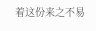着这份来之不易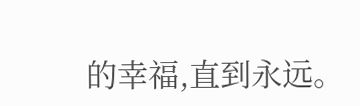的幸福,直到永远。